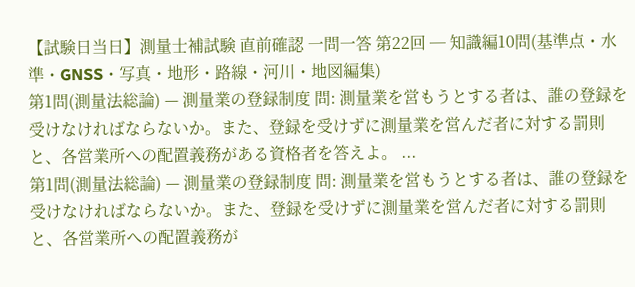【試験日当日】測量士補試験 直前確認 一問一答 第22回 ─ 知識編10問(基準点・水準・GNSS・写真・地形・路線・河川・地図編集)
第1問(測量法総論) — 測量業の登録制度 問: 測量業を営もうとする者は、誰の登録を受けなければならないか。また、登録を受けずに測量業を営んだ者に対する罰則と、各営業所への配置義務がある資格者を答えよ。 ...
第1問(測量法総論) — 測量業の登録制度 問: 測量業を営もうとする者は、誰の登録を受けなければならないか。また、登録を受けずに測量業を営んだ者に対する罰則と、各営業所への配置義務が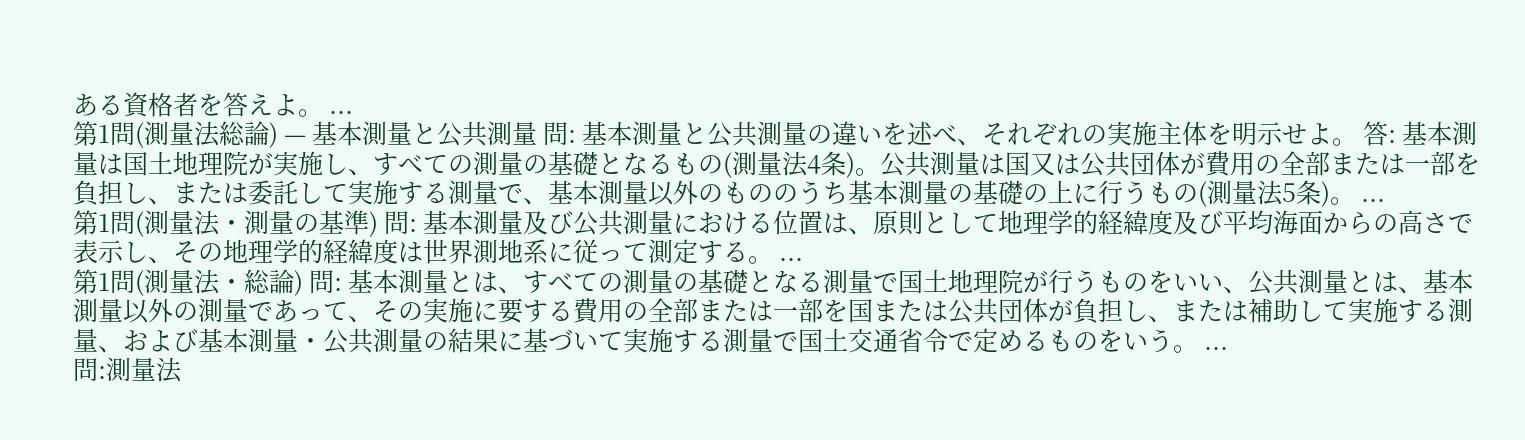ある資格者を答えよ。 ...
第1問(測量法総論) — 基本測量と公共測量 問: 基本測量と公共測量の違いを述べ、それぞれの実施主体を明示せよ。 答: 基本測量は国土地理院が実施し、すべての測量の基礎となるもの(測量法4条)。公共測量は国又は公共団体が費用の全部または一部を負担し、または委託して実施する測量で、基本測量以外のもののうち基本測量の基礎の上に行うもの(測量法5条)。 ...
第1問(測量法・測量の基準) 問: 基本測量及び公共測量における位置は、原則として地理学的経緯度及び平均海面からの高さで表示し、その地理学的経緯度は世界測地系に従って測定する。 ...
第1問(測量法・総論) 問: 基本測量とは、すべての測量の基礎となる測量で国土地理院が行うものをいい、公共測量とは、基本測量以外の測量であって、その実施に要する費用の全部または一部を国または公共団体が負担し、または補助して実施する測量、および基本測量・公共測量の結果に基づいて実施する測量で国土交通省令で定めるものをいう。 ...
問:測量法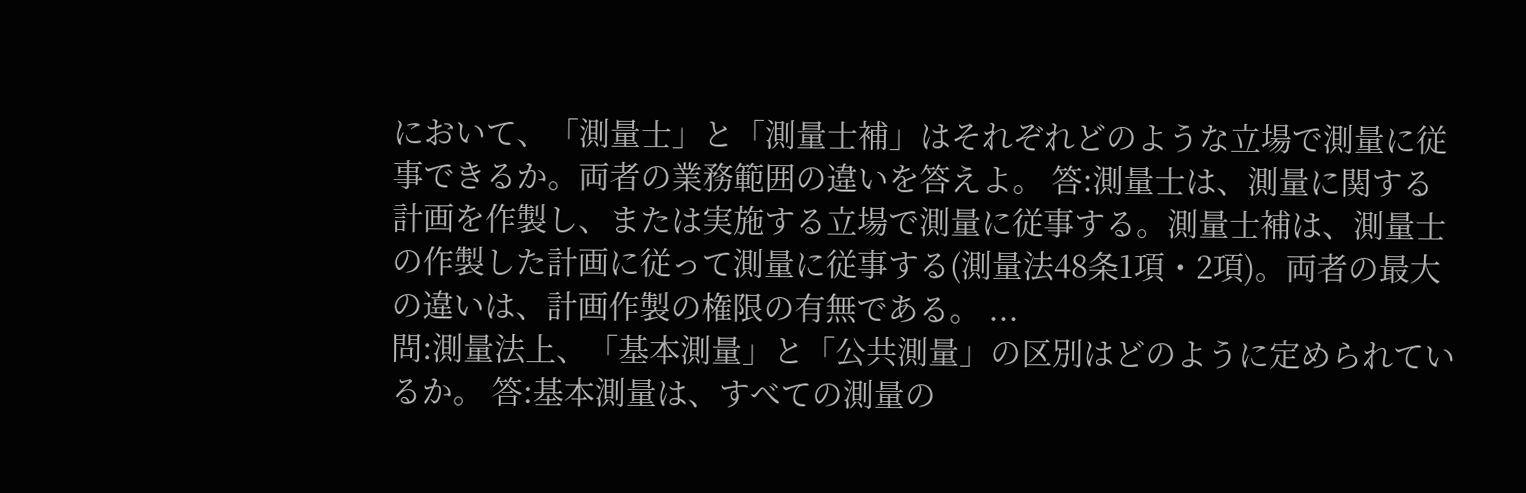において、「測量士」と「測量士補」はそれぞれどのような立場で測量に従事できるか。両者の業務範囲の違いを答えよ。 答:測量士は、測量に関する計画を作製し、または実施する立場で測量に従事する。測量士補は、測量士の作製した計画に従って測量に従事する(測量法48条1項・2項)。両者の最大の違いは、計画作製の権限の有無である。 ...
問:測量法上、「基本測量」と「公共測量」の区別はどのように定められているか。 答:基本測量は、すべての測量の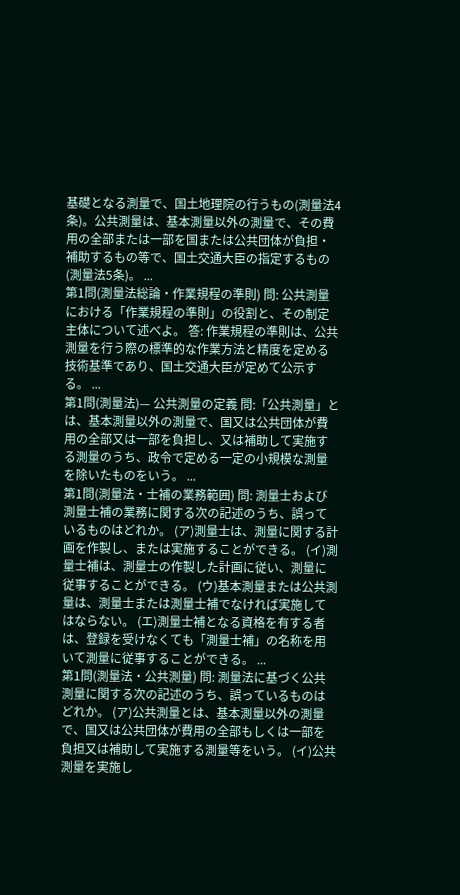基礎となる測量で、国土地理院の行うもの(測量法4条)。公共測量は、基本測量以外の測量で、その費用の全部または一部を国または公共団体が負担・補助するもの等で、国土交通大臣の指定するもの(測量法5条)。 ...
第1問(測量法総論・作業規程の準則) 問: 公共測量における「作業規程の準則」の役割と、その制定主体について述べよ。 答: 作業規程の準則は、公共測量を行う際の標準的な作業方法と精度を定める技術基準であり、国土交通大臣が定めて公示する。 ...
第1問(測量法)— 公共測量の定義 問:「公共測量」とは、基本測量以外の測量で、国又は公共団体が費用の全部又は一部を負担し、又は補助して実施する測量のうち、政令で定める一定の小規模な測量を除いたものをいう。 ...
第1問(測量法・士補の業務範囲) 問: 測量士および測量士補の業務に関する次の記述のうち、誤っているものはどれか。 (ア)測量士は、測量に関する計画を作製し、または実施することができる。 (イ)測量士補は、測量士の作製した計画に従い、測量に従事することができる。 (ウ)基本測量または公共測量は、測量士または測量士補でなければ実施してはならない。 (エ)測量士補となる資格を有する者は、登録を受けなくても「測量士補」の名称を用いて測量に従事することができる。 ...
第1問(測量法・公共測量) 問: 測量法に基づく公共測量に関する次の記述のうち、誤っているものはどれか。 (ア)公共測量とは、基本測量以外の測量で、国又は公共団体が費用の全部もしくは一部を負担又は補助して実施する測量等をいう。 (イ)公共測量を実施し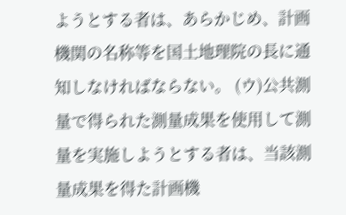ようとする者は、あらかじめ、計画機関の名称等を国土地理院の長に通知しなければならない。 (ウ)公共測量で得られた測量成果を使用して測量を実施しようとする者は、当該測量成果を得た計画機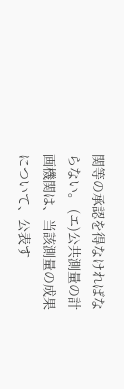関等の承認を得なければならない。 (エ)公共測量の計画機関は、当該測量の成果について、公表す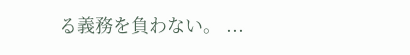る義務を負わない。 ...